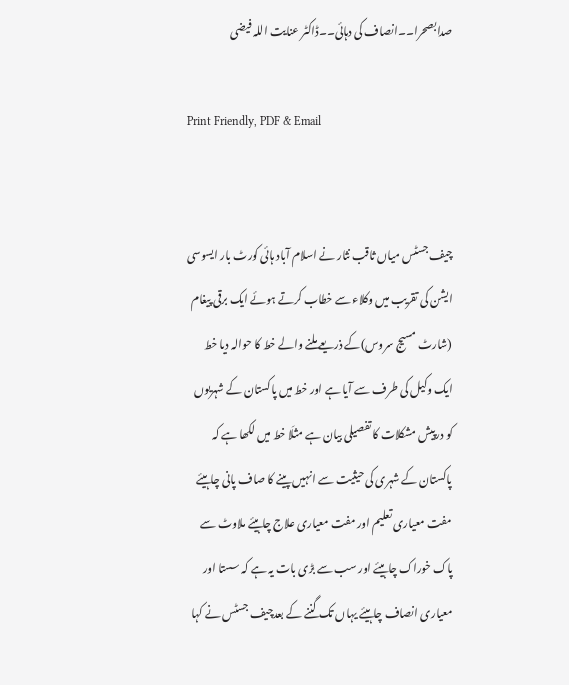صدابصحرا۔۔انصاف کی دہائی۔۔ڈاکٹر عنایت اللہ فیضی

Print Friendly, PDF & Email


چیف جسٹس میاں ثاقب نثار نے اسلام آباد ہائی کورٹ بار ایسوسی ایشن کی تقریب میں وکلاء سے خطاب کرتے ہوئے ایک برقی پیغام (شارٹ مسیج سروس)کے ذریعے ملنے والے خط کا حوالہ دیا خط ایک وکیل کی طرف سے آیا ہے اور خط میں پاکستان کے شہریوں کو درپیش مشکلات کا تفصیلی بیان ہے مثلَا خط میں لکھا ہے کہ پاکستان کے شہری کی حیثیت سے انہیں پینے کا صاف پانی چاہیئے مفت معیاری تعلیم اور مفت معیاری علاج چاہیئے ملاوٹ سے پاک خوراک چاہیئے اور سب سے بڑی بات یہ ہے کہ سستا اور معیاری انصاف چاہیئے یہاں تک گننے کے بعدچیف جسٹس نے کہا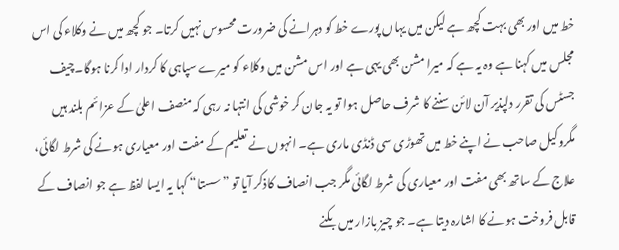خط میں اور بھی بہت کچھ ہے لیکن میں یہاں پورے خط کو دہرانے کی ضرورت محسوس نہیں کرتا۔ جو کچھ میں نے وکلاء کی اس مجلس میں کہنا ہے وہ یہ ہے کہ میرا مشن بھی یہی ہے اور اس مشن میں وکلاء کو میرے سپاہی کا کردار ادا کرنا ہوگا۔چیف جسٹس کی تقرر دلپذیر آن لائن سننے کا شرف حاصل ہوا تو یہ جان کر خوشی کی انتہا نہ رہی کہ منصف اعلیٰ کے عزائم بلند ہیں مگروکیل صاحب نے اپنے خط میں تھوڑی سی ڈنڈی ماری ہے۔ انہوں نے تعلیم کے مفت اور معیاری ہونے کی شرط لگائی، علاج کے ساتھ بھی مفت اور معیاری کی شرط لگائی مگر جب انصاف کاذکر آیا تو ”سستا“ کہا یہ ایسا لفظ ہے جو انصاف کے قابل فروخت ہونے کا اشارہ دیتا ہے۔ جو چیز بازار میں بکنے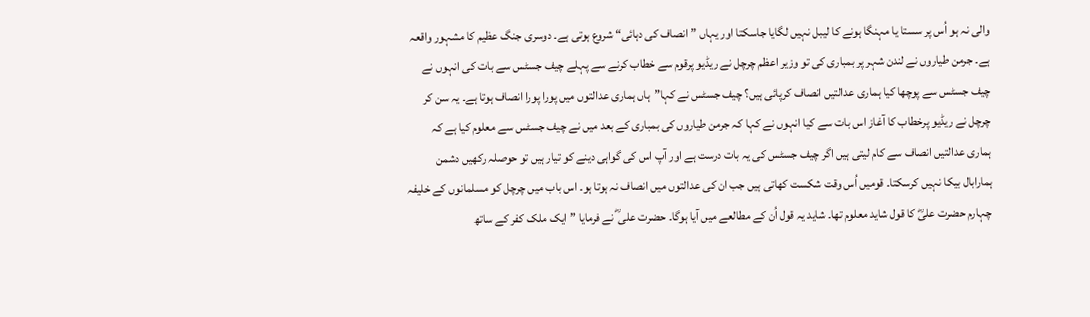والی نہ ہو اُس پر سستا یا مہنگا ہونے کا لیبل نہیں لگایا جاسکتا اور یہاں ”انصاف کی دہائی“ شروع ہوتی ہے۔ دوسری جنگ عظیم کا مشہور واقعہ ہے۔ جرمن طیاروں نے لندن شہر پر بمباری کی تو وزیر اعظم چرچل نے ریڈیو پرقوم سے خطاب کرنے سے پہلے چیف جسٹس سے بات کی انہوں نے چیف جسٹس سے پوچھا کیا ہماری عدالتیں انصاف کرپائی ہیں؟ چیف جسٹس نے کہا”ہاں ہماری عدالتوں میں پورا پورا انصاف ہوتا ہے۔ یہ سن کر چرچل نے ریڈیو پرخطاب کا آغاز اس بات سے کیا انہوں نے کہا کہ جرمن طیاروں کی بمباری کے بعد میں نے چیف جسٹس سے معلوم کیا ہے کہ ہماری عدالتیں انصاف سے کام لیتی ہیں اگر چیف جسٹس کی یہ بات درست ہے اور آپ اس کی گواہی دینے کو تیار ہیں تو حوصلہ رکھیں دشمن ہمارابال بیکا نہیں کرسکتا۔ قومیں اُس وقت شکست کھاتی ہیں جب ان کی عدالتوں میں انصاف نہ ہوتا ہو۔ اس باب میں چرچل کو مسلمانوں کے خلیفہ چہارم حضرت علیؓ کا قول شاید معلوم تھا۔ شاید یہ قول اُن کے مطالعے میں آیا ہوگا۔ حضرت علی ؓ نے فرمایا ”ایک ملک کفر کے ساتھ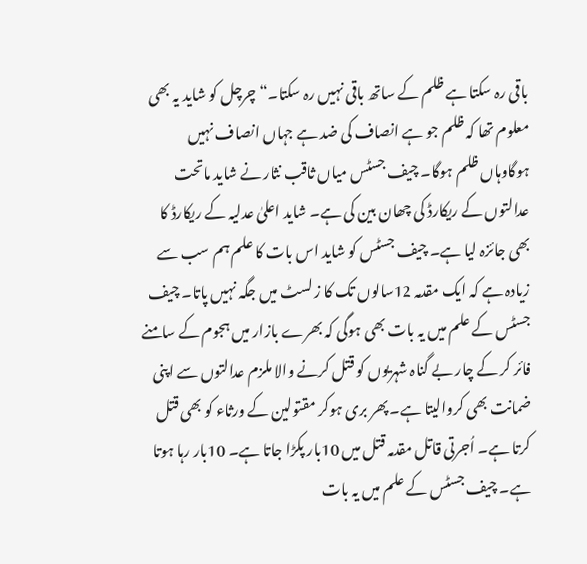باقی رہ سکتا ہے ظلم کے ساتھ باقی نہیں رہ سکتا۔“ چرچل کو شاید یہ بھی معلوم تھا کہ ظلم جو ہے انصاف کی ضد ہے جہاں انصاف نہیں ہوگاوہاں ظلم ہوگا۔ چیف جسٹس میاں ثاقب نثار نے شاید ماتحت عدالتوں کے ریکارڈ کی چھان بین کی ہے۔ شاید اعلیٰ عدلیہ کے ریکارڈ کا بھی جائزہ لیا ہے۔ چیف جسٹس کو شاید اس بات کا علم ہم سب سے زیادہ ہے کہ ایک مقدمہ 12سالوں تک کا ز لسٹ میں جگہ نہیں پاتا۔ چیف جسٹس کے علم میں یہ بات بھی ہوگی کہ بھرے بازار میں ہجوم کے سامنے فائر کر کے چار بے گناہ شہریوں کو قتل کرنے والا ملزم عدالتوں سے اپنی ضمانت بھی کروالیتا ہے۔ پھر بری ہوکر مقتولین کے ورثاء کو بھی قتل کرتا ہے۔ اُجرتی قاتل مقدمہ قتل میں 10بار پکڑا جاتا ہے۔ 10بار رہا ہوتا ہے۔ چیف جسٹس کے علم میں یہ بات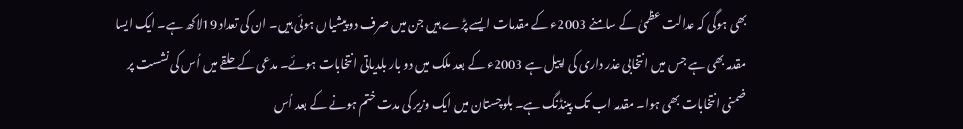بھی ہوگی کہ عدالت عظمیٰ کے سامنے 2003ء کے مقدمات ایسے پڑے ہیں جن میں صرف دو پیشیاں ہوئی ہیں۔ ان کی تعداد 19لاکھ ہے۔ ایک ایسا مقدمہ بھی ہے جس میں انتخابی عذر داری کی اپیل ہے 2003ء کے بعد ملک میں دو بار بلدیاتی انتخابات ہوئے۔ مدعی کے حلقے میں اُس کی نشست پر ضمنی انتخابات بھی ہوا۔ مقدمہ اب تک پینڈنگ ہے۔ بلوچستان میں ایک وزیر کی مدت ختم ہونے کے بعد اُس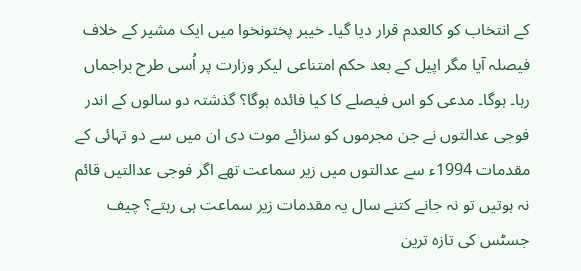کے انتخاب کو کالعدم قرار دیا گیا۔ خیبر پختونخوا میں ایک مشیر کے خلاف فیصلہ آیا مگر اپیل کے بعد حکم امتناعی لیکر وزارت پر اُسی طرح براجماں رہا۔ ہوگا۔ مدعی کو اس فیصلے کا کیا فائدہ ہوگا؟ گذشتہ دو سالوں کے اندر فوجی عدالتوں نے جن مجرموں کو سزائے موت دی ان میں سے دو تہائی کے مقدمات 1994ء سے عدالتوں میں زیر سماعت تھے اگر فوجی عدالتیں قائم نہ ہوتیں تو نہ جانے کتنے سال یہ مقدمات زیر سماعت ہی رہتے؟ چیف جسٹس کی تازہ ترین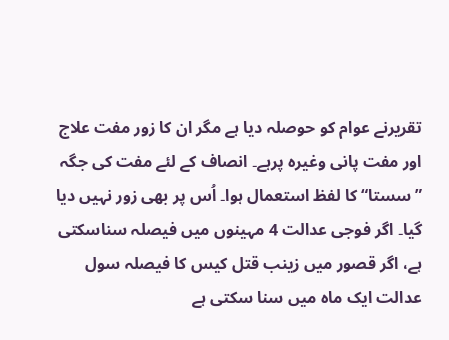تقریرنے عوام کو حوصلہ دیا ہے مگر ان کا زور مفت علاج اور مفت پانی وغیرہ پرہے۔ انصاف کے لئے مفت کی جگہ ”سستا“ کا لفظ استعمال ہوا۔ اُس پر بھی زور نہیں دیا گیا۔ اگر فوجی عدالت 4 مہینوں میں فیصلہ سناسکتی ہے، اگر قصور میں زینب قتل کیس کا فیصلہ سول عدالت ایک ماہ میں سنا سکتی ہے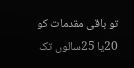تو باقی مقدمات کو 20یا 25سالوں تک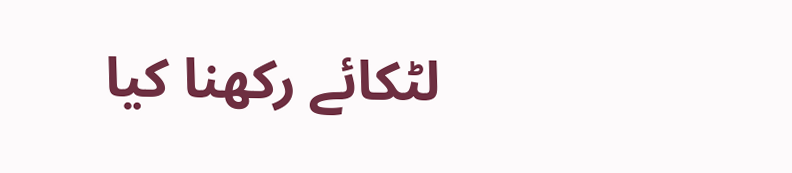لٹکائے رکھنا کیا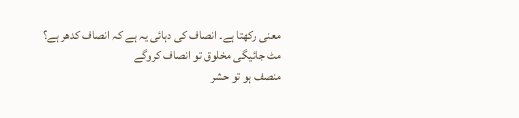معنی رکھتا ہے۔ انصاف کی دہائی یہ ہے کہ انصاف کدھر ہے؟
مٹ جائیگی مخلوق تو انصاف کروگے
منصف ہو تو حشر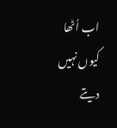اب اُٹھا کیوں نہیں دیتے